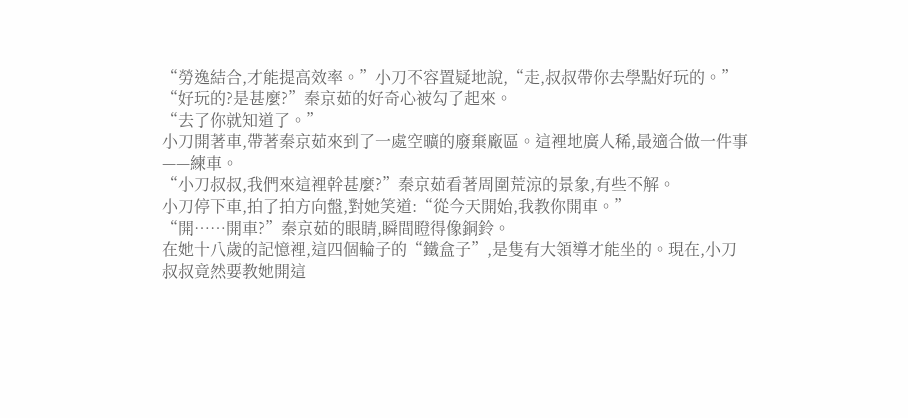“勞逸結合,才能提高效率。”小刀不容置疑地說,“走,叔叔帶你去學點好玩的。”
“好玩的?是甚麼?”秦京茹的好奇心被勾了起來。
“去了你就知道了。”
小刀開著車,帶著秦京茹來到了一處空曠的廢棄廠區。這裡地廣人稀,最適合做一件事——練車。
“小刀叔叔,我們來這裡幹甚麼?”秦京茹看著周圍荒涼的景象,有些不解。
小刀停下車,拍了拍方向盤,對她笑道:“從今天開始,我教你開車。”
“開……開車?”秦京茹的眼睛,瞬間瞪得像銅鈴。
在她十八歲的記憶裡,這四個輪子的“鐵盒子”,是隻有大領導才能坐的。現在,小刀叔叔竟然要教她開這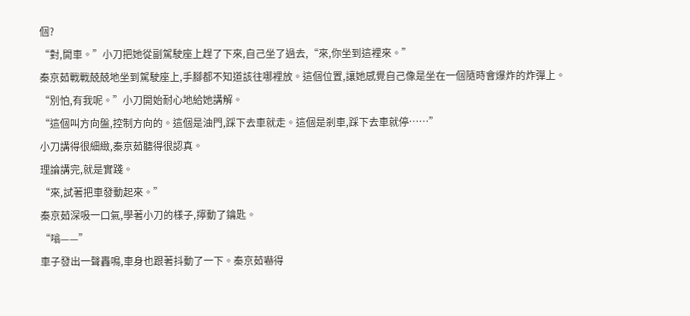個?
“對,開車。”小刀把她從副駕駛座上趕了下來,自己坐了過去,“來,你坐到這裡來。”
秦京茹戰戰兢兢地坐到駕駛座上,手腳都不知道該往哪裡放。這個位置,讓她感覺自己像是坐在一個隨時會爆炸的炸彈上。
“別怕,有我呢。”小刀開始耐心地給她講解。
“這個叫方向盤,控制方向的。這個是油門,踩下去車就走。這個是剎車,踩下去車就停……”
小刀講得很細緻,秦京茹聽得很認真。
理論講完,就是實踐。
“來,試著把車發動起來。”
秦京茹深吸一口氣,學著小刀的樣子,擰動了鑰匙。
“嗡——”
車子發出一聲轟鳴,車身也跟著抖動了一下。秦京茹嚇得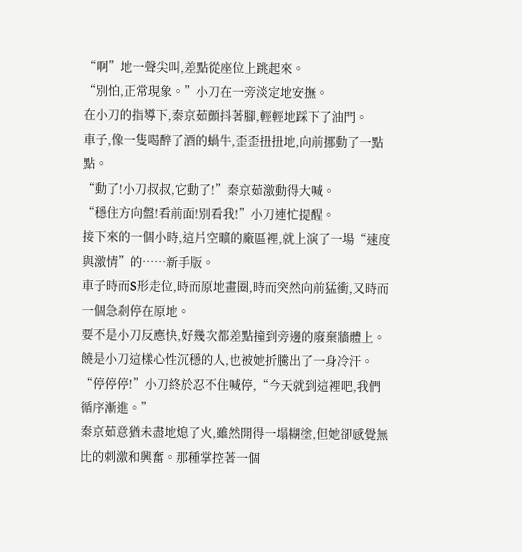“啊”地一聲尖叫,差點從座位上跳起來。
“別怕,正常現象。”小刀在一旁淡定地安撫。
在小刀的指導下,秦京茹顫抖著腳,輕輕地踩下了油門。
車子,像一隻喝醉了酒的蝸牛,歪歪扭扭地,向前挪動了一點點。
“動了!小刀叔叔,它動了!”秦京茹激動得大喊。
“穩住方向盤!看前面!別看我!”小刀連忙提醒。
接下來的一個小時,這片空曠的廠區裡,就上演了一場“速度與激情”的……新手版。
車子時而S形走位,時而原地畫圈,時而突然向前猛衝,又時而一個急剎停在原地。
要不是小刀反應快,好幾次都差點撞到旁邊的廢棄牆體上。
饒是小刀這樣心性沉穩的人,也被她折騰出了一身冷汗。
“停停停!”小刀終於忍不住喊停,“今天就到這裡吧,我們循序漸進。”
秦京茹意猶未盡地熄了火,雖然開得一塌糊塗,但她卻感覺無比的刺激和興奮。那種掌控著一個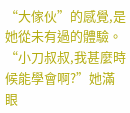“大傢伙”的感覺,是她從未有過的體驗。
“小刀叔叔,我甚麼時候能學會啊?”她滿眼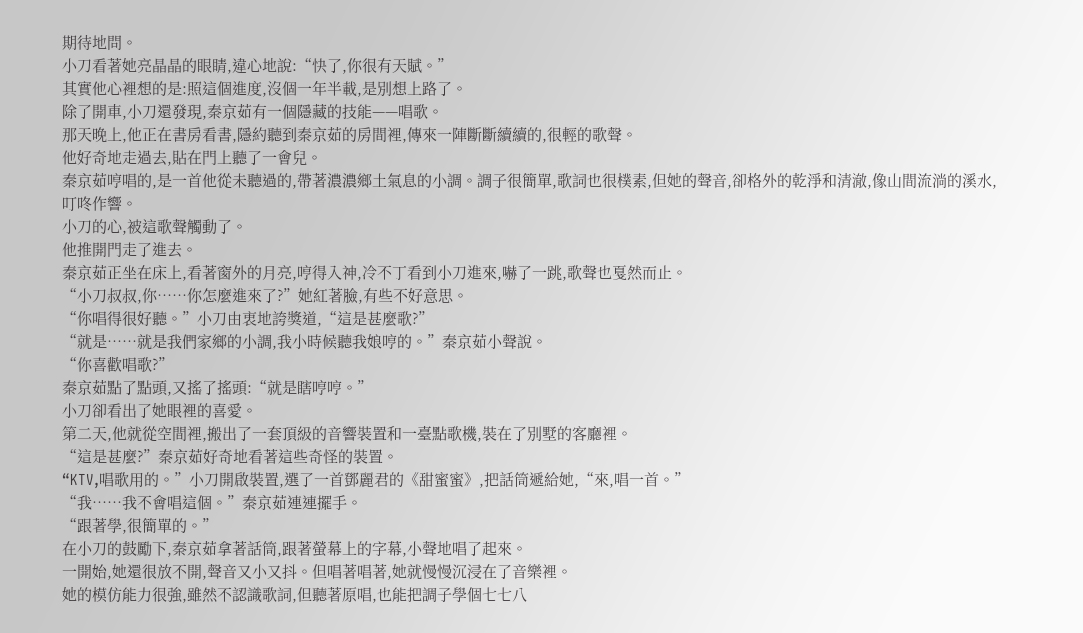期待地問。
小刀看著她亮晶晶的眼睛,違心地說:“快了,你很有天賦。”
其實他心裡想的是:照這個進度,沒個一年半載,是別想上路了。
除了開車,小刀還發現,秦京茹有一個隱藏的技能——唱歌。
那天晚上,他正在書房看書,隱約聽到秦京茹的房間裡,傳來一陣斷斷續續的,很輕的歌聲。
他好奇地走過去,貼在門上聽了一會兒。
秦京茹哼唱的,是一首他從未聽過的,帶著濃濃鄉土氣息的小調。調子很簡單,歌詞也很樸素,但她的聲音,卻格外的乾淨和清澈,像山間流淌的溪水,叮咚作響。
小刀的心,被這歌聲觸動了。
他推開門走了進去。
秦京茹正坐在床上,看著窗外的月亮,哼得入神,冷不丁看到小刀進來,嚇了一跳,歌聲也戛然而止。
“小刀叔叔,你……你怎麼進來了?”她紅著臉,有些不好意思。
“你唱得很好聽。”小刀由衷地誇獎道,“這是甚麼歌?”
“就是……就是我們家鄉的小調,我小時候聽我娘哼的。”秦京茹小聲說。
“你喜歡唱歌?”
秦京茹點了點頭,又搖了搖頭:“就是瞎哼哼。”
小刀卻看出了她眼裡的喜愛。
第二天,他就從空間裡,搬出了一套頂級的音響裝置和一臺點歌機,裝在了別墅的客廳裡。
“這是甚麼?”秦京茹好奇地看著這些奇怪的裝置。
“KTV,唱歌用的。”小刀開啟裝置,選了一首鄧麗君的《甜蜜蜜》,把話筒遞給她,“來,唱一首。”
“我……我不會唱這個。”秦京茹連連擺手。
“跟著學,很簡單的。”
在小刀的鼓勵下,秦京茹拿著話筒,跟著螢幕上的字幕,小聲地唱了起來。
一開始,她還很放不開,聲音又小又抖。但唱著唱著,她就慢慢沉浸在了音樂裡。
她的模仿能力很強,雖然不認識歌詞,但聽著原唱,也能把調子學個七七八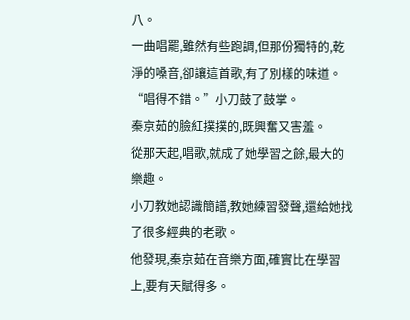八。
一曲唱罷,雖然有些跑調,但那份獨特的,乾淨的嗓音,卻讓這首歌,有了別樣的味道。
“唱得不錯。”小刀鼓了鼓掌。
秦京茹的臉紅撲撲的,既興奮又害羞。
從那天起,唱歌,就成了她學習之餘,最大的樂趣。
小刀教她認識簡譜,教她練習發聲,還給她找了很多經典的老歌。
他發現,秦京茹在音樂方面,確實比在學習上,要有天賦得多。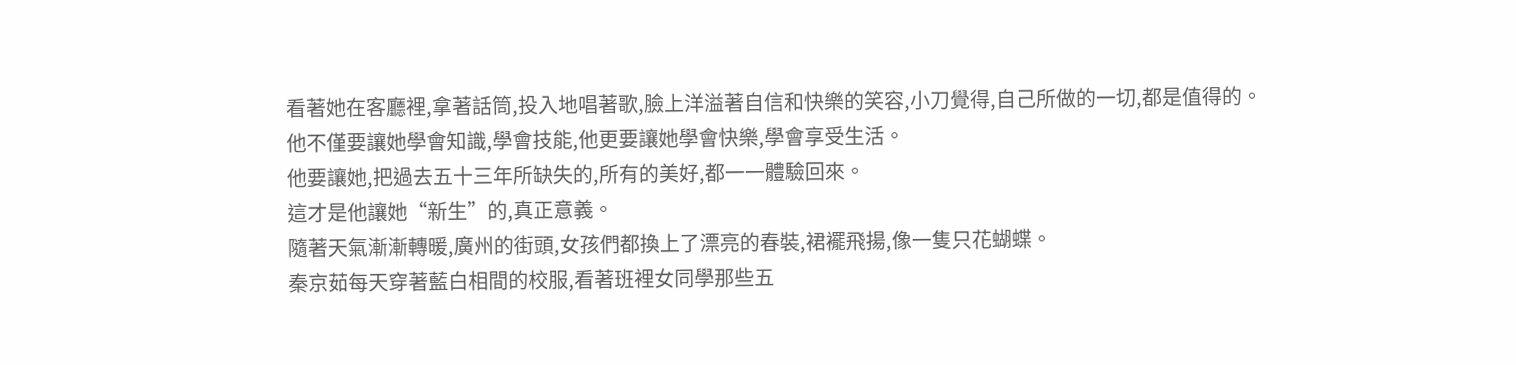看著她在客廳裡,拿著話筒,投入地唱著歌,臉上洋溢著自信和快樂的笑容,小刀覺得,自己所做的一切,都是值得的。
他不僅要讓她學會知識,學會技能,他更要讓她學會快樂,學會享受生活。
他要讓她,把過去五十三年所缺失的,所有的美好,都一一體驗回來。
這才是他讓她“新生”的,真正意義。
隨著天氣漸漸轉暖,廣州的街頭,女孩們都換上了漂亮的春裝,裙襬飛揚,像一隻只花蝴蝶。
秦京茹每天穿著藍白相間的校服,看著班裡女同學那些五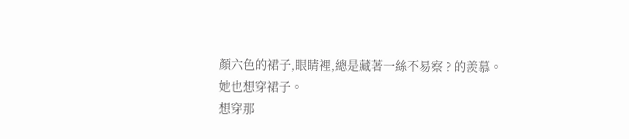顏六色的裙子,眼睛裡,總是藏著一絲不易察 ? 的羨慕。
她也想穿裙子。
想穿那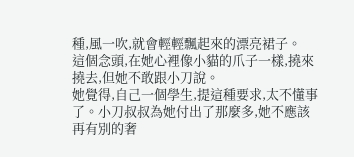種,風一吹,就會輕輕飄起來的漂亮裙子。
這個念頭,在她心裡像小貓的爪子一樣,撓來撓去,但她不敢跟小刀說。
她覺得,自己一個學生,提這種要求,太不懂事了。小刀叔叔為她付出了那麼多,她不應該再有別的奢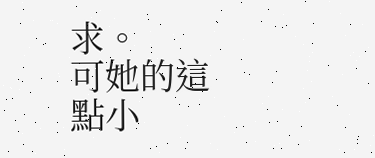求。
可她的這點小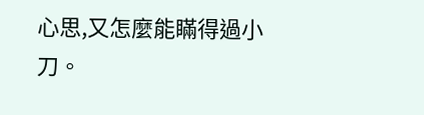心思,又怎麼能瞞得過小刀。